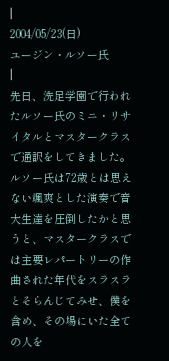|
2004/05/23(日)
ユージン・ルソー氏
|
先日、洗足学園で行われたルソー氏のミニ・リサイタルとマスタークラスで通訳をしてきました。 ルソー氏は72歳とは思えない颯爽とした演奏で音大生達を圧倒したかと思うと、マスタークラスでは主要レパートリーの作曲された年代をスラスラとそらんじてみせ、僕を含め、その場にいた全ての人を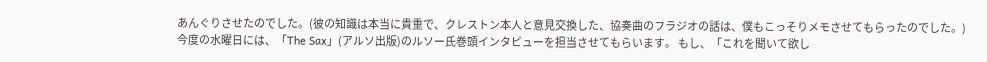あんぐりさせたのでした。(彼の知識は本当に貴重で、クレストン本人と意見交換した、協奏曲のフラジオの話は、僕もこっそりメモさせてもらったのでした。)
今度の水曜日には、「The Sax」(アルソ出版)のルソー氏巻頭インタビューを担当させてもらいます。 もし、「これを聞いて欲し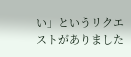い」というリクエストがありました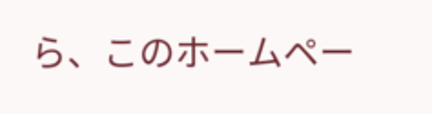ら、このホームペー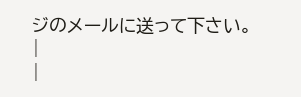ジのメールに送って下さい。
|
|